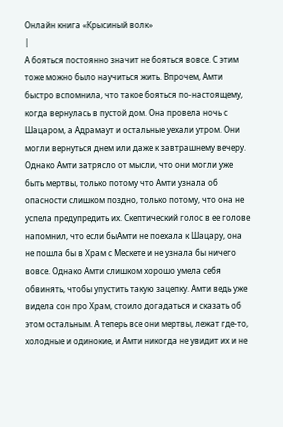Онлайн книга «Крысиный волк»
|
А бояться постоянно значит не бояться вовсе. С этим тоже можно было научиться жить. Впрочем, Амти быстро вспомнила, что такое бояться по-настоящему, когда вернулась в пустой дом. Она провела ночь с Шацаром, а Адрамаут и остальные уехали утром. Они могли вернуться днем или даже к завтрашнему вечеру. Однако Амти затрясло от мысли, что они могли уже быть мертвы, только потому что Амти узнала об опасности слишком поздно, только потому, что она не успела предупредить их. Скептический голос в ее голове напомнил, что если быАмти не поехала к Шацару, она не пошла бы в Храм с Мескете и не узнала бы ничего вовсе. Однако Амти слишком хорошо умела себя обвинять, чтобы упустить такую зацепку. Амти ведь уже видела сон про Храм, стоило догадаться и сказать об этом остальным. А теперь все они мертвы, лежат где-то, холодные и одинокие, и Амти никогда не увидит их и не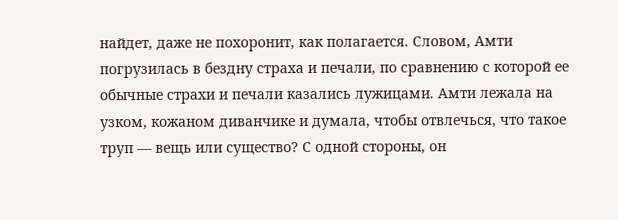найдет, даже не похоронит, как полагается. Словом, Амти погрузилась в бездну страха и печали, по сравнению с которой ее обычные страхи и печали казались лужицами. Амти лежала на узком, кожаном диванчике и думала, чтобы отвлечься, что такое труп — вещь или существо? С одной стороны, он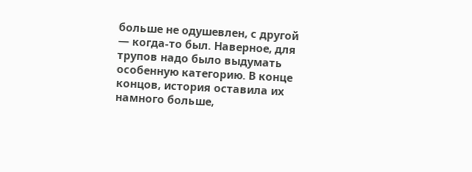больше не одушевлен, с другой — когда-то был. Наверное, для трупов надо было выдумать особенную категорию. В конце концов, история оставила их намного больше,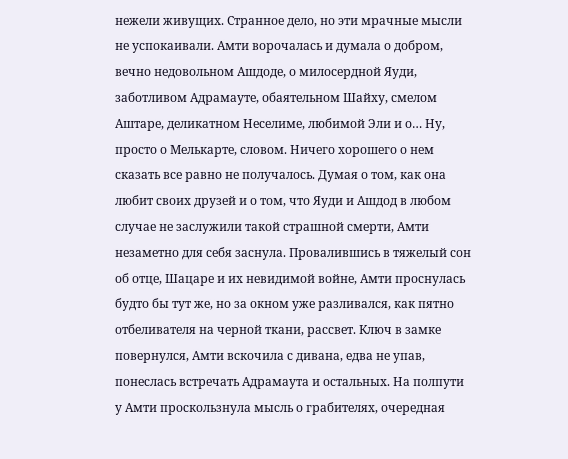нежели живущих. Странное дело, но эти мрачные мысли не успокаивали. Амти ворочалась и думала о добром, вечно недовольном Ашдоде, о милосердной Яуди, заботливом Адрамауте, обаятельном Шайху, смелом Аштаре, деликатном Неселиме, любимой Эли и о… Ну, просто о Мелькарте, словом. Ничего хорошего о нем сказать все равно не получалось. Думая о том, как она любит своих друзей и о том, что Яуди и Ашдод в любом случае не заслужили такой страшной смерти, Амти незаметно для себя заснула. Провалившись в тяжелый сон об отце, Шацаре и их невидимой войне, Амти проснулась будто бы тут же, но за окном уже разливался, как пятно отбеливателя на черной ткани, рассвет. Ключ в замке повернулся, Амти вскочила с дивана, едва не упав, понеслась встречать Адрамаута и остальных. На полпути у Амти проскользнула мысль о грабителях, очередная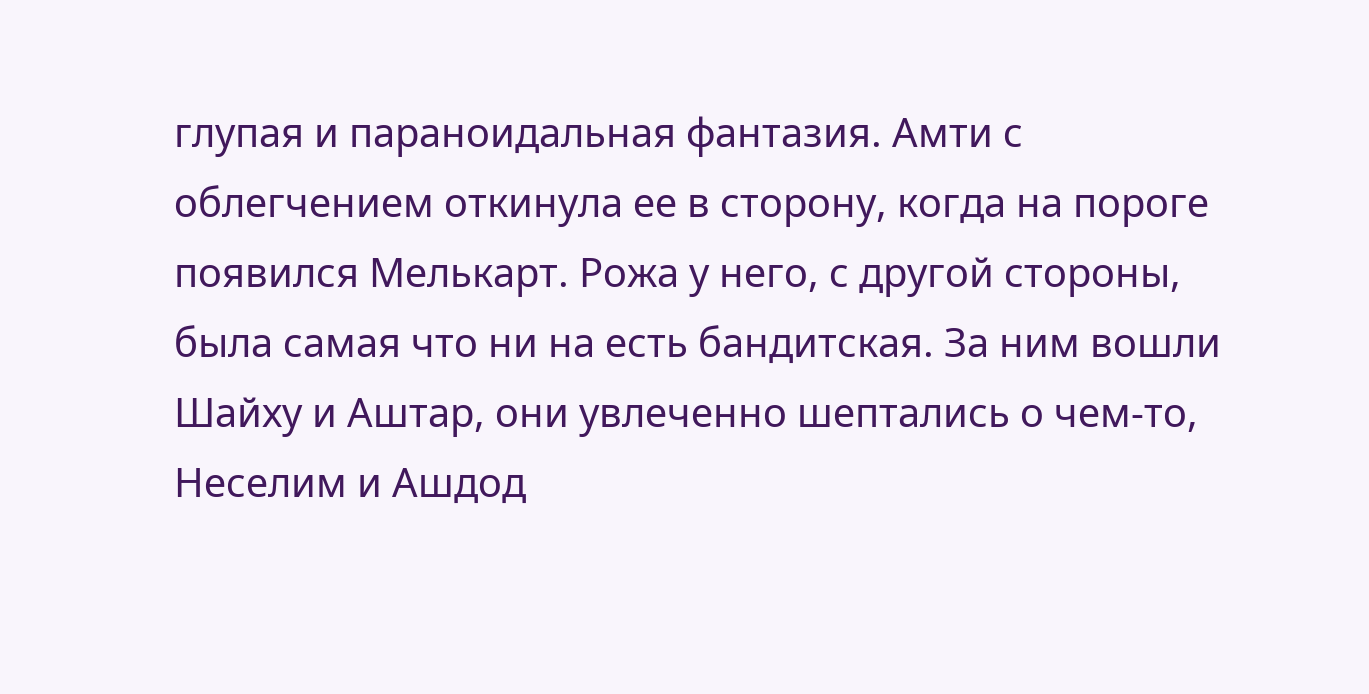глупая и параноидальная фантазия. Амти с облегчением откинула ее в сторону, когда на пороге появился Мелькарт. Рожа у него, с другой стороны, была самая что ни на есть бандитская. За ним вошли Шайху и Аштар, они увлеченно шептались о чем-то, Неселим и Ашдод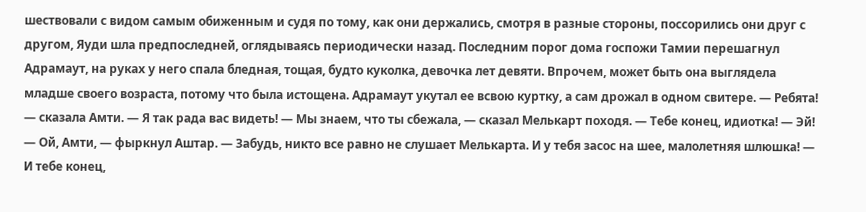шествовали с видом самым обиженным и судя по тому, как они держались, смотря в разные стороны, поссорились они друг с другом, Яуди шла предпоследней, оглядываясь периодически назад. Последним порог дома госпожи Тамии перешагнул Адрамаут, на руках у него спала бледная, тощая, будто куколка, девочка лет девяти. Впрочем, может быть она выглядела младше своего возраста, потому что была истощена. Адрамаут укутал ее всвою куртку, а сам дрожал в одном свитере. — Ребята! — сказала Амти. — Я так рада вас видеть! — Мы знаем, что ты сбежала, — сказал Мелькарт походя. — Тебе конец, идиотка! — Эй! — Ой, Амти, — фыркнул Аштар. — Забудь, никто все равно не слушает Мелькарта. И у тебя засос на шее, малолетняя шлюшка! — И тебе конец,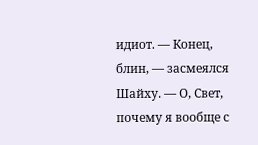идиот. — Конец, блин, — засмеялся Шайху. — О, Свет, почему я вообще с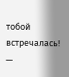тобой встречалась! —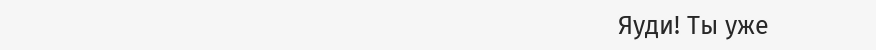Яуди! Ты уже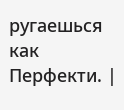ругаешься как Перфекти. |